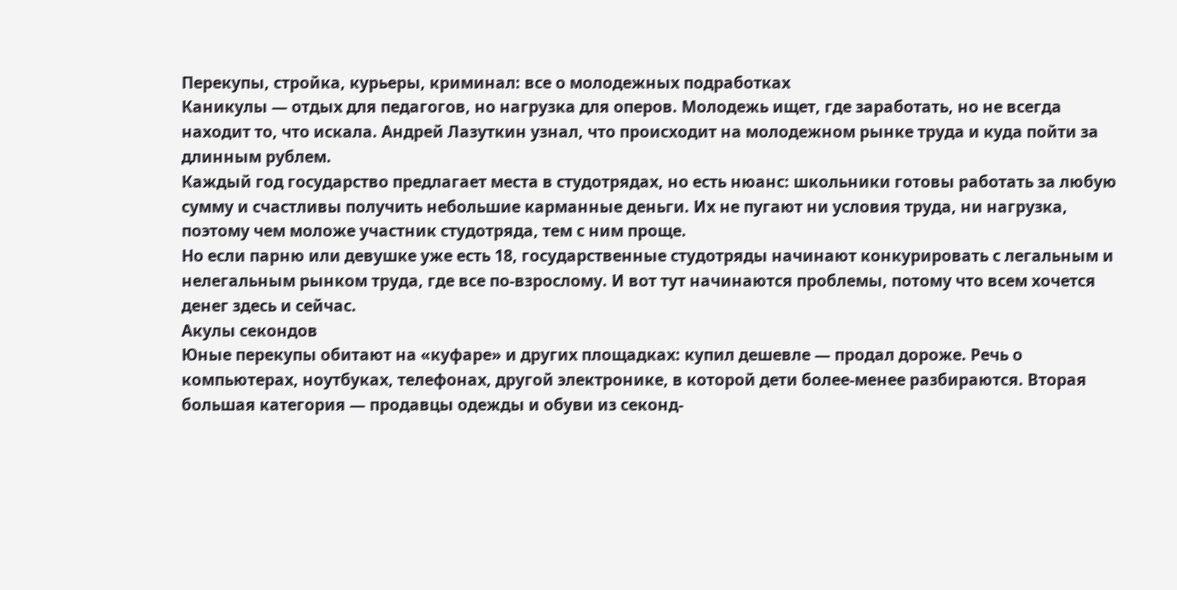Перекупы, стройка, курьеры, криминал: все о молодежных подработках
Каникулы — отдых для педагогов, но нагрузка для оперов. Молодежь ищет, где заработать, но не всегда находит то, что искала. Андрей Лазуткин узнал, что происходит на молодежном рынке труда и куда пойти за длинным рублем.
Каждый год государство предлагает места в студотрядах, но есть нюанс: школьники готовы работать за любую сумму и счастливы получить небольшие карманные деньги. Их не пугают ни условия труда, ни нагрузка, поэтому чем моложе участник студотряда, тем с ним проще.
Но если парню или девушке уже есть 18, государственные студотряды начинают конкурировать с легальным и нелегальным рынком труда, где все по-взрослому. И вот тут начинаются проблемы, потому что всем хочется денег здесь и сейчас.
Акулы секондов
Юные перекупы обитают на «куфаре» и других площадках: купил дешевле — продал дороже. Речь о компьютерах, ноутбуках, телефонах, другой электронике, в которой дети более-менее разбираются. Вторая большая категория — продавцы одежды и обуви из секонд-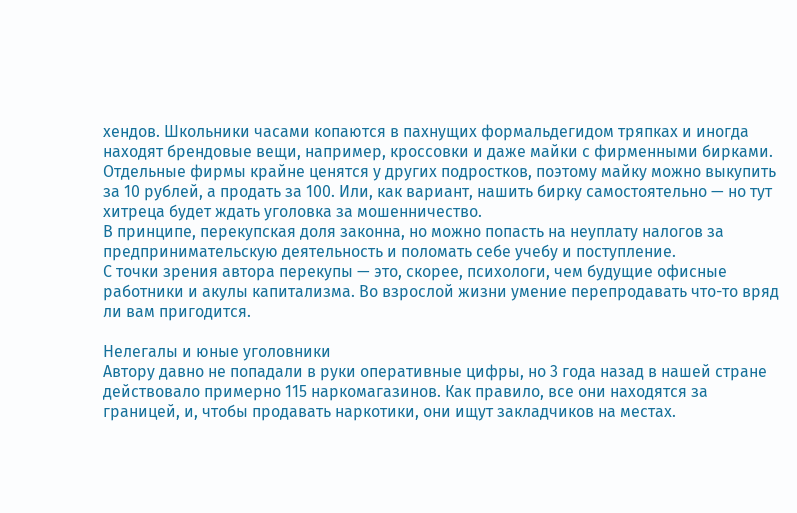хендов. Школьники часами копаются в пахнущих формальдегидом тряпках и иногда находят брендовые вещи, например, кроссовки и даже майки с фирменными бирками. Отдельные фирмы крайне ценятся у других подростков, поэтому майку можно выкупить за 10 рублей, а продать за 100. Или, как вариант, нашить бирку самостоятельно — но тут хитреца будет ждать уголовка за мошенничество.
В принципе, перекупская доля законна, но можно попасть на неуплату налогов за предпринимательскую деятельность и поломать себе учебу и поступление.
С точки зрения автора перекупы — это, скорее, психологи, чем будущие офисные работники и акулы капитализма. Во взрослой жизни умение перепродавать что-то вряд ли вам пригодится.

Нелегалы и юные уголовники
Автору давно не попадали в руки оперативные цифры, но 3 года назад в нашей стране действовало примерно 115 наркомагазинов. Как правило, все они находятся за границей, и, чтобы продавать наркотики, они ищут закладчиков на местах.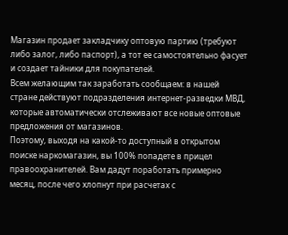Магазин продает закладчику оптовую партию (требуют либо залог, либо паспорт), а тот ее самостоятельно фасует и создает тайники для покупателей.
Всем желающим так заработать сообщаем: в нашей стране действуют подразделения интернет-разведки МВД, которые автоматически отслеживают все новые оптовые предложения от магазинов.
Поэтому, выходя на какой-то доступный в открытом поиске наркомагазин, вы 100% попадете в прицел правоохранителей. Вам дадут поработать примерно месяц, после чего хлопнут при расчетах с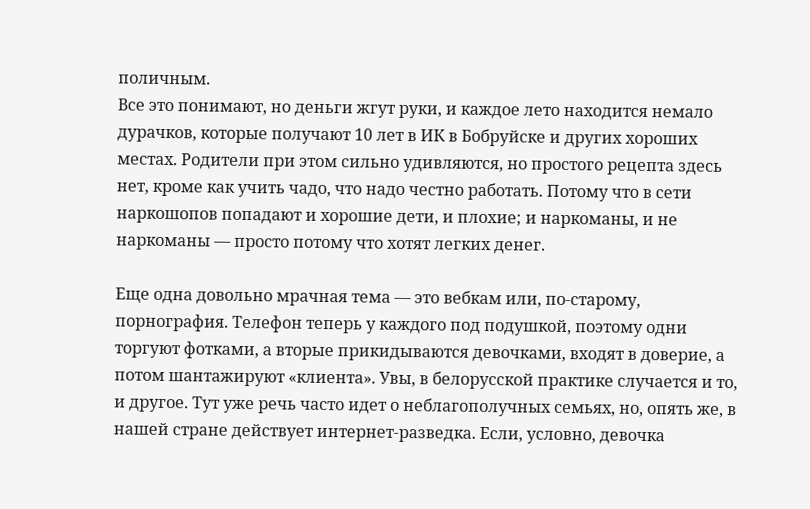поличным.
Все это понимают, но деньги жгут руки, и каждое лето находится немало дурачков, которые получают 10 лет в ИК в Бобруйске и других хороших местах. Родители при этом сильно удивляются, но простого рецепта здесь нет, кроме как учить чадо, что надо честно работать. Потому что в сети наркошопов попадают и хорошие дети, и плохие; и наркоманы, и не наркоманы — просто потому что хотят легких денег.

Еще одна довольно мрачная тема — это вебкам или, по-старому, порнография. Телефон теперь у каждого под подушкой, поэтому одни торгуют фотками, а вторые прикидываются девочками, входят в доверие, а потом шантажируют «клиента». Увы, в белорусской практике случается и то, и другое. Тут уже речь часто идет о неблагополучных семьях, но, опять же, в нашей стране действует интернет-разведка. Если, условно, девочка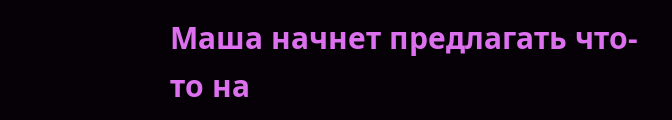Маша начнет предлагать что-то на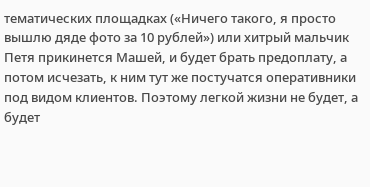тематических площадках («Ничего такого, я просто вышлю дяде фото за 10 рублей») или хитрый мальчик Петя прикинется Машей, и будет брать предоплату, а потом исчезать, к ним тут же постучатся оперативники под видом клиентов. Поэтому легкой жизни не будет, а будет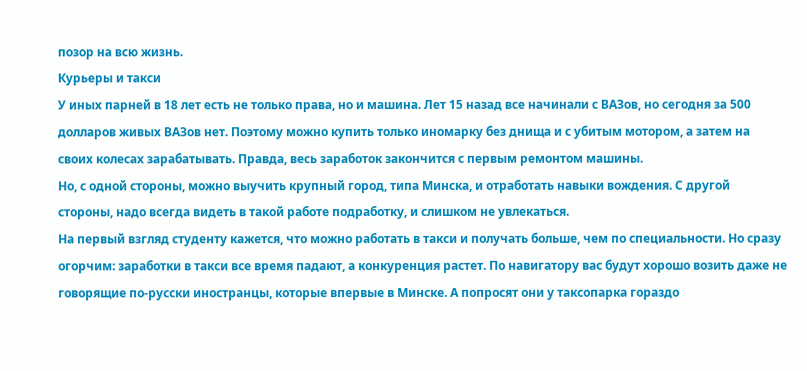позор на всю жизнь.
Курьеры и такси
У иных парней в 18 лет есть не только права, но и машина. Лет 15 назад все начинали с ВАЗов, но сегодня за 500 долларов живых ВАЗов нет. Поэтому можно купить только иномарку без днища и с убитым мотором, а затем на своих колесах зарабатывать. Правда, весь заработок закончится с первым ремонтом машины.
Но, с одной стороны, можно выучить крупный город, типа Минска, и отработать навыки вождения. С другой стороны, надо всегда видеть в такой работе подработку, и слишком не увлекаться.
На первый взгляд студенту кажется, что можно работать в такси и получать больше, чем по специальности. Но сразу огорчим: заработки в такси все время падают, а конкуренция растет. По навигатору вас будут хорошо возить даже не говорящие по-русски иностранцы, которые впервые в Минске. А попросят они у таксопарка гораздо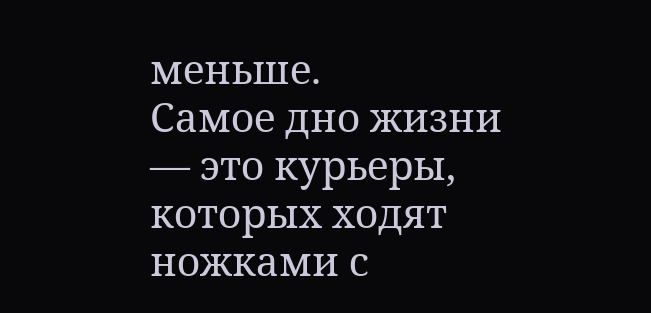меньше.
Самое дно жизни — это курьеры, которых ходят ножками с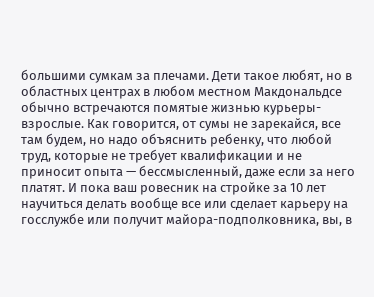большими сумкам за плечами. Дети такое любят, но в областных центрах в любом местном Макдональдсе обычно встречаются помятые жизнью курьеры-взрослые. Как говорится, от сумы не зарекайся, все там будем, но надо объяснить ребенку, что любой труд, которые не требует квалификации и не приносит опыта — бессмысленный, даже если за него платят. И пока ваш ровесник на стройке за 10 лет научиться делать вообще все или сделает карьеру на госслужбе или получит майора-подполковника, вы, в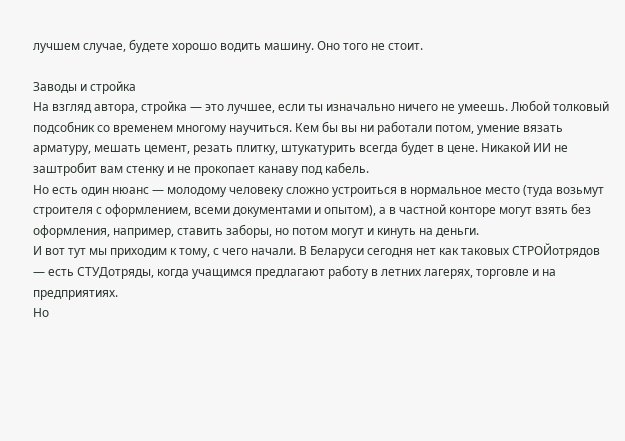лучшем случае, будете хорошо водить машину. Оно того не стоит.

Заводы и стройка
На взгляд автора, стройка — это лучшее, если ты изначально ничего не умеешь. Любой толковый подсобник со временем многому научиться. Кем бы вы ни работали потом, умение вязать арматуру, мешать цемент, резать плитку, штукатурить всегда будет в цене. Никакой ИИ не заштробит вам стенку и не прокопает канаву под кабель.
Но есть один нюанс — молодому человеку сложно устроиться в нормальное место (туда возьмут строителя с оформлением, всеми документами и опытом), а в частной конторе могут взять без оформления, например, ставить заборы, но потом могут и кинуть на деньги.
И вот тут мы приходим к тому, с чего начали. В Беларуси сегодня нет как таковых СТРОЙотрядов — есть СТУДотряды, когда учащимся предлагают работу в летних лагерях, торговле и на предприятиях.
Но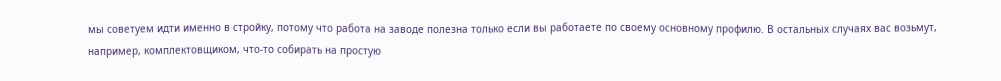мы советуем идти именно в стройку, потому что работа на заводе полезна только если вы работаете по своему основному профилю. В остальных случаях вас возьмут, например, комплектовщиком, что-то собирать на простую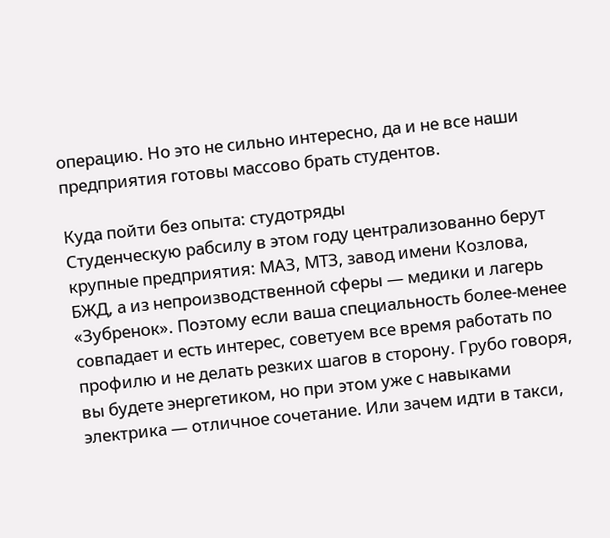операцию. Но это не сильно интересно, да и не все наши предприятия готовы массово брать студентов.

Куда пойти без опыта: студотряды
Студенческую рабсилу в этом году централизованно берут крупные предприятия: МАЗ, МТЗ, завод имени Козлова, БЖД, а из непроизводственной сферы — медики и лагерь «Зубренок». Поэтому если ваша специальность более-менее совпадает и есть интерес, советуем все время работать по профилю и не делать резких шагов в сторону. Грубо говоря, вы будете энергетиком, но при этом уже с навыками электрика — отличное сочетание. Или зачем идти в такси,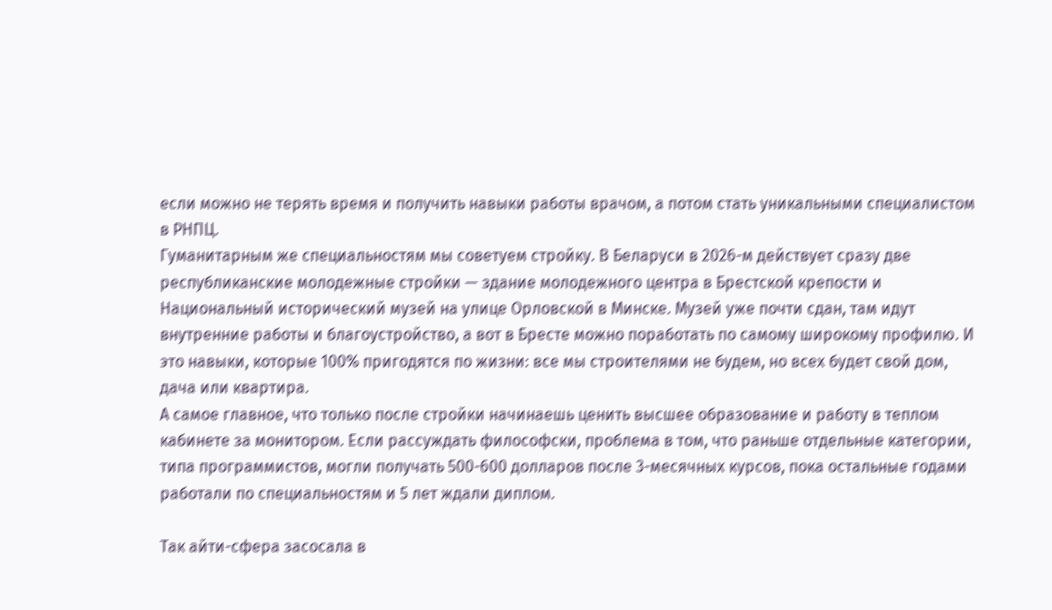если можно не терять время и получить навыки работы врачом, а потом стать уникальными специалистом в РНПЦ.
Гуманитарным же специальностям мы советуем стройку. В Беларуси в 2026-м действует сразу две республиканские молодежные стройки — здание молодежного центра в Брестской крепости и Национальный исторический музей на улице Орловской в Минске. Музей уже почти сдан, там идут внутренние работы и благоустройство, а вот в Бресте можно поработать по самому широкому профилю. И это навыки, которые 100% пригодятся по жизни: все мы строителями не будем, но всех будет свой дом, дача или квартира.
А самое главное, что только после стройки начинаешь ценить высшее образование и работу в теплом кабинете за монитором. Если рассуждать философски, проблема в том, что раньше отдельные категории, типа программистов, могли получать 500-600 долларов после 3-месячных курсов, пока остальные годами работали по специальностям и 5 лет ждали диплом.

Так айти-сфера засосала в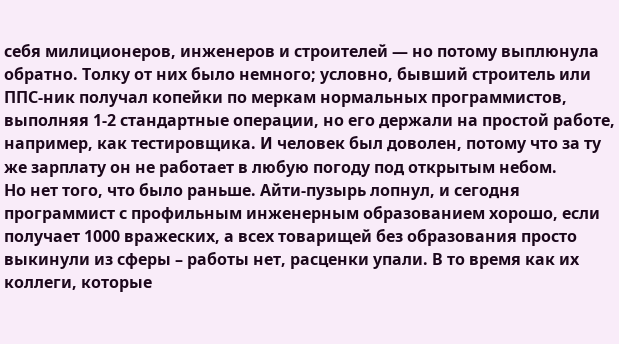себя милиционеров, инженеров и строителей — но потому выплюнула обратно. Толку от них было немного; условно, бывший строитель или ППС-ник получал копейки по меркам нормальных программистов, выполняя 1-2 стандартные операции, но его держали на простой работе, например, как тестировщика. И человек был доволен, потому что за ту же зарплату он не работает в любую погоду под открытым небом.
Но нет того, что было раньше. Айти-пузырь лопнул, и сегодня программист с профильным инженерным образованием хорошо, если получает 1000 вражеских, а всех товарищей без образования просто выкинули из сферы – работы нет, расценки упали. В то время как их коллеги, которые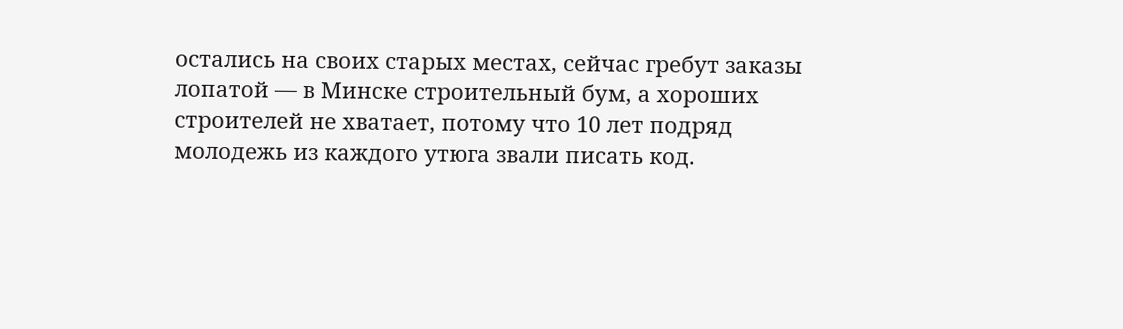остались на своих старых местах, сейчас гребут заказы лопатой — в Минске строительный бум, а хороших строителей не хватает, потому что 10 лет подряд молодежь из каждого утюга звали писать код.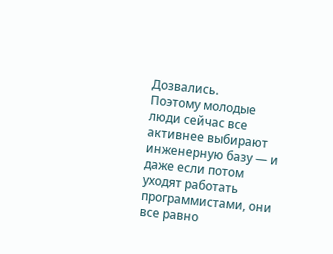Дозвались.
Поэтому молодые люди сейчас все активнее выбирают инженерную базу — и даже если потом уходят работать программистами, они все равно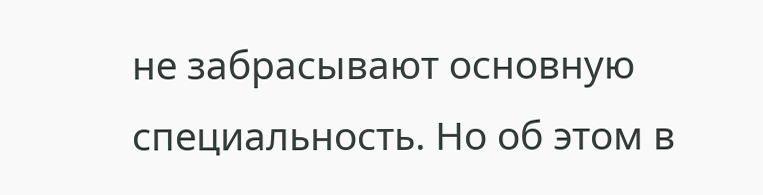не забрасывают основную специальность. Но об этом в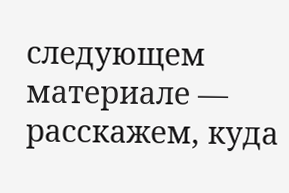следующем материале — расскажем, куда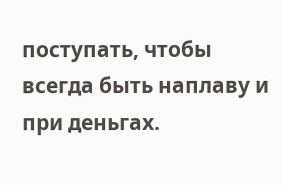поступать, чтобы всегда быть наплаву и при деньгах.